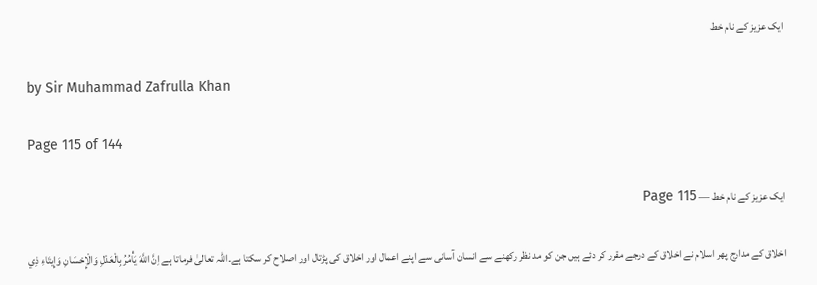ایک عزیز کے نام خط

by Sir Muhammad Zafrulla Khan

Page 115 of 144

ایک عزیز کے نام خط — Page 115

اخلاق کے مدارج پھر اسلام نے اخلاق کے درجے مقرر کر دئے ہیں جن کو مد نظر رکھنے سے انسان آسانی سے اپنے اعمال اور اخلاق کی پڑتال اور اصلاح کر سکتا ہے۔اللہ تعالیٰ فرماتا ہے اِنَّ اللَّهَ يَأْمُرُ بِالْعَدْلِ وَالْإِحْسَانِ وَإِيتَاءِ ذِي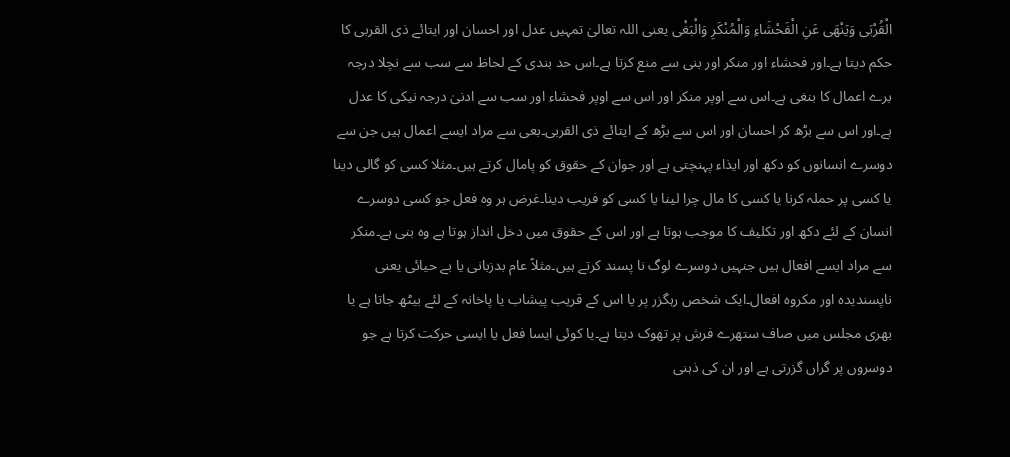الْقُرْبَى وَيَنْهَى عَنِ الْفَحْشَاءِ وَالْمُنْكَرِ وَالْبَغْى یعنی اللہ تعالیٰ تمہیں عدل اور احسان اور ایتائے ذی القربی کا حکم دیتا ہے۔اور فحشاء اور منکر اور بنی سے منع کرتا ہے۔اس حد بندی کے لحاظ سے سب سے نچلا درجہ برے اعمال کا بنغی ہے۔اس سے اوپر منکر اور اس سے اوپر فحشاء اور سب سے ادنیٰ درجہ نیکی کا عدل ہے۔اور اس سے بڑھ کر احسان اور اس سے بڑھ کے ایتائے ذی القربی۔بعی سے مراد ایسے اعمال ہیں جن سے دوسرے انسانوں کو دکھ اور ایذاء پہنچتی ہے اور جوان کے حقوق کو پامال کرتے ہیں۔مثلا کسی کو گالی دینا یا کسی پر حملہ کرنا یا کسی کا مال چرا لینا یا کسی کو فریب دینا۔غرض ہر وہ فعل جو کسی دوسرے انسان کے لئے دکھ اور تکلیف کا موجب ہوتا ہے اور اس کے حقوق میں دخل انداز ہوتا ہے وہ بنی ہے۔منکر سے مراد ایسے افعال ہیں جنہیں دوسرے لوگ نا پسند کرتے ہیں۔مثلاً عام بدزبانی یا بے حیائی یعنی ناپسندیدہ اور مکروہ افعال۔ایک شخص رہگزر پر یا اس کے قریب پیشاب یا پاخانہ کے لئے بیٹھ جاتا ہے یا بھری مجلس میں صاف ستھرے فرش پر تھوک دیتا ہے۔یا کوئی ایسا فعل یا ایسی حرکت کرتا ہے جو دوسروں پر گراں گزرتی ہے اور ان کی ذہنی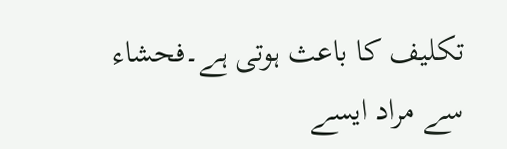تکلیف کا باعث ہوتی ہے۔فحشاء سے مراد ایسے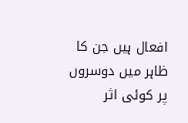افعال ہیں جن کا ظاہر میں دوسروں پر کوئی اثر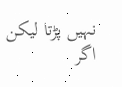نہیں پڑتا لیکن اگر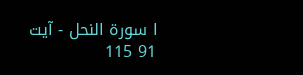ا سورة النحل - آیت 91 115